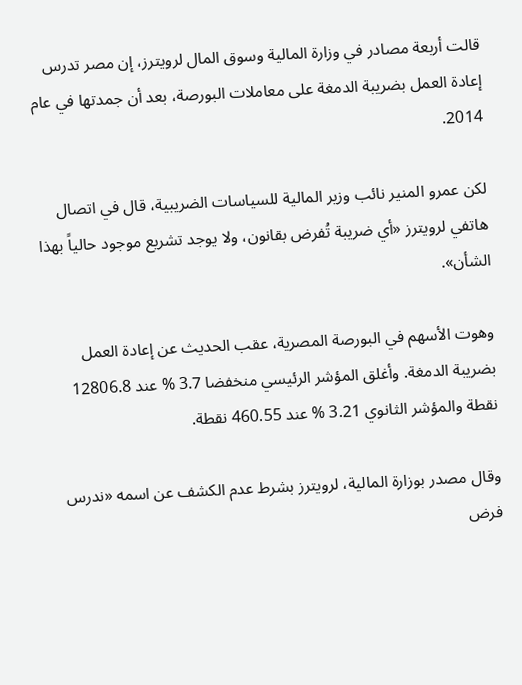قالت أربعة مصادر في وزارة المالية وسوق المال لرويترز، إن مصر تدرس إعادة العمل بضريبة الدمغة على معاملات البورصة، بعد أن جمدتها في عام 2014.

لكن عمرو المنير نائب وزير المالية للسياسات الضريبية، قال في اتصال هاتفي لرويترز «أي ضريبة تُفرض بقانون، ولا يوجد تشريع موجود حالياً بهذا الشأن».

وهوت الأسهم في البورصة المصرية، عقب الحديث عن إعادة العمل بضريبة الدمغة. وأغلق المؤشر الرئيسي منخفضا 3.7 % عند 12806.8 نقطة والمؤشر الثانوي 3.21 % عند 460.55 نقطة.

وقال مصدر بوزارة المالية، لرويترز بشرط عدم الكشف عن اسمه «ندرس فرض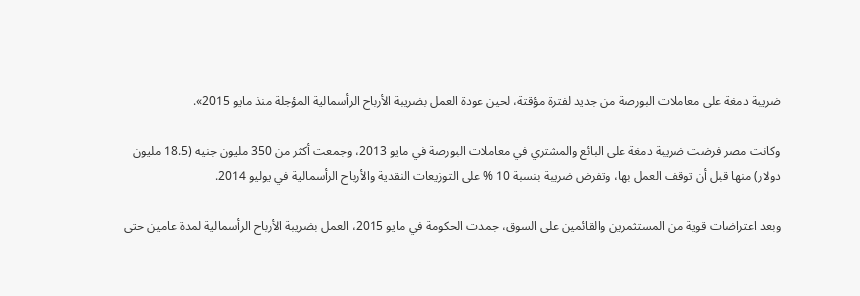ضريبة دمغة على معاملات البورصة من جديد لفترة مؤقتة، لحين عودة العمل بضريبة الأرباح الرأسمالية المؤجلة منذ مايو 2015».

وكانت مصر فرضت ضريبة دمغة على البائع والمشتري في معاملات البورصة في مايو 2013، وجمعت أكثر من 350 مليون جنيه (18.5 مليون دولار) منها قبل أن توقف العمل بها، وتفرض ضريبة بنسبة 10 % على التوزيعات النقدية والأرباح الرأسمالية في يوليو 2014.

وبعد اعتراضات قوية من المستثمرين والقائمين على السوق، جمدت الحكومة في مايو 2015، العمل بضريبة الأرباح الرأسمالية لمدة عامين حتى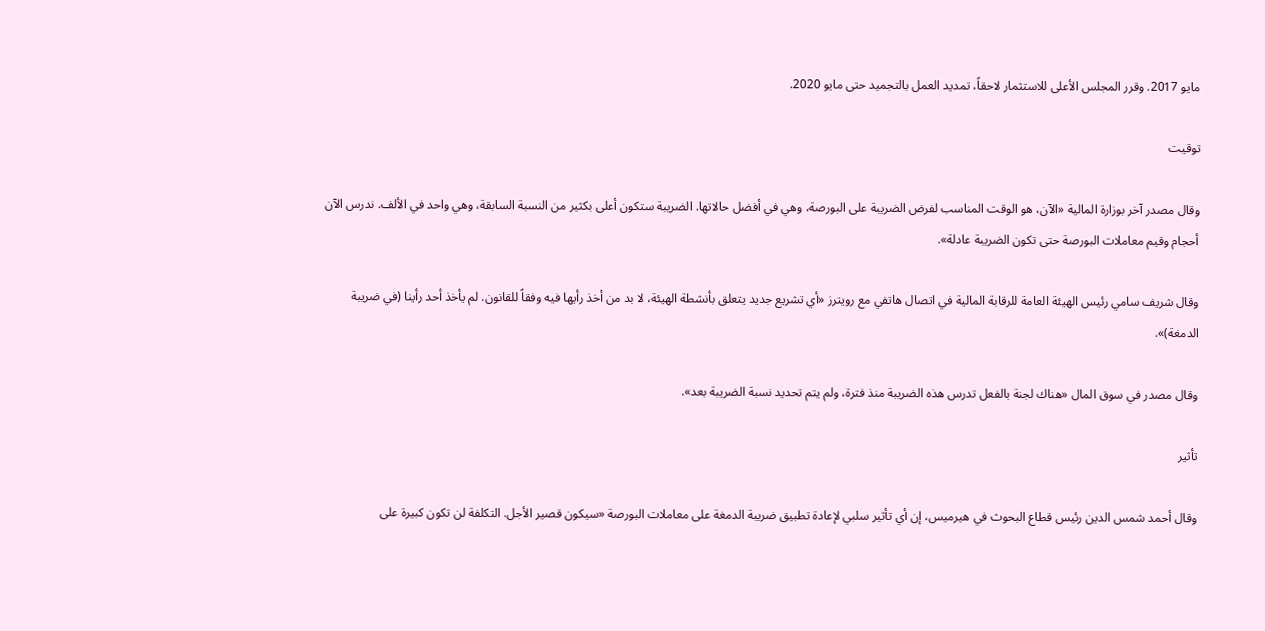مايو 2017. وقرر المجلس الأعلى للاستثمار لاحقاً، تمديد العمل بالتجميد حتى مايو 2020.

توقيت

وقال مصدر آخر بوزارة المالية «الآن، هو الوقت المناسب لفرض الضريبة على البورصة، وهي في أفضل حالاتها. الضريبة ستكون أعلى بكثير من النسبة السابقة، وهي واحد في الألف. ندرس الآن أحجام وقيم معاملات البورصة حتى تكون الضريبة عادلة».

وقال شريف سامي رئيس الهيئة العامة للرقابة المالية في اتصال هاتفي مع رويترز «أي تشريع جديد يتعلق بأنشطة الهيئة، لا بد من أخذ رأيها فيه وفقاً للقانون. لم يأخذ أحد رأينا (في ضريبة الدمغة)».

وقال مصدر في سوق المال «هناك لجنة بالفعل تدرس هذه الضريبة منذ فترة، ولم يتم تحديد نسبة الضريبة بعد».

تأثير

وقال أحمد شمس الدين رئيس قطاع البحوث في هيرميس، إن أي تأثير سلبي لإعادة تطبيق ضريبة الدمغة على معاملات البورصة «سيكون قصير الأجل. التكلفة لن تكون كبيرة على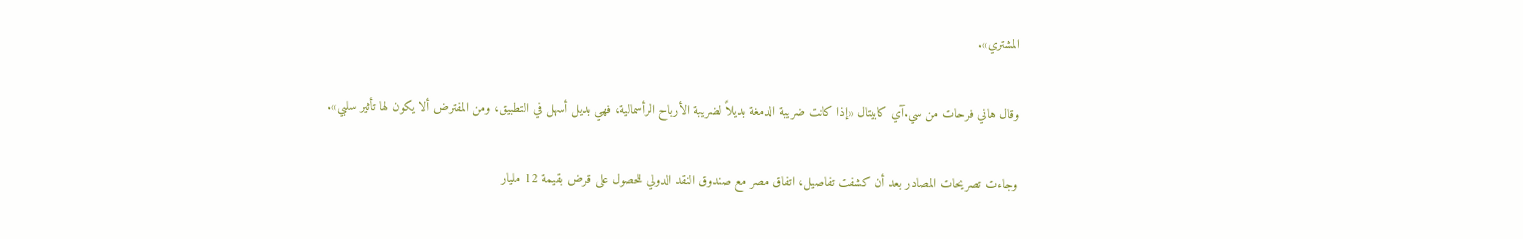المشتري».

وقال هاني فرحات من سي.آي كابيتال «إذا كانت ضريبة الدمغة بديلاً لضريبة الأرباح الرأسمالية، فهي بديل أسهل في التطبيق، ومن المفترض ألا يكون لها تأثير سلبي».

وجاءت تصريحات المصادر بعد أن كشفت تفاصيل، اتفاق مصر مع صندوق النقد الدولي للحصول على قرض بقيمة 12 مليار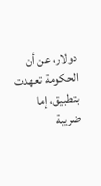دولار، عن أن الحكومة تعهدت بتطبيق، إما ضريبة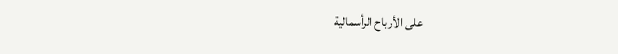على الأرباح الرأسمالية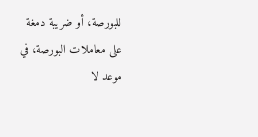للبورصة، أو ضريبة دمغة على معاملات البورصة، في موعد لا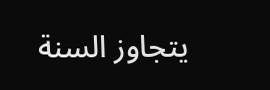يتجاوز السنة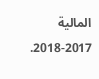المالية 2017-2018.